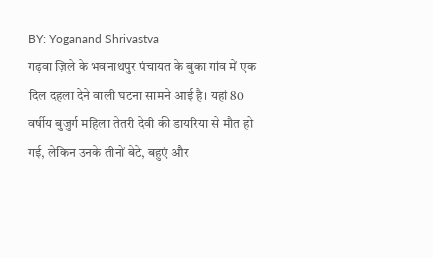BY: Yoganand Shrivastva
गढ़वा ज़िले के भवनाथपुर पंचायत के बुका गांव में एक दिल दहला देने वाली घटना सामने आई है। यहां 80 वर्षीय बुजुर्ग महिला तेतरी देवी की डायरिया से मौत हो गई, लेकिन उनके तीनों बेटे, बहुएं और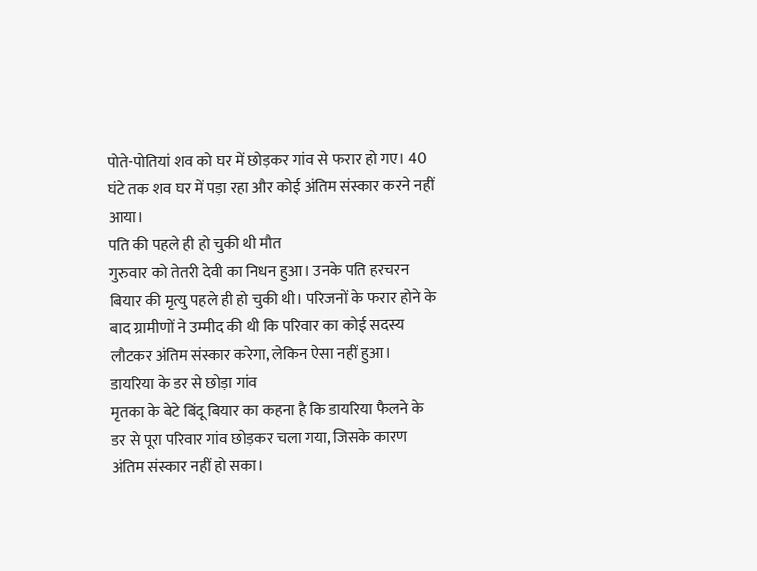पोते-पोतियां शव को घर में छोड़कर गांव से फरार हो गए। 40 घंटे तक शव घर में पड़ा रहा और कोई अंतिम संस्कार करने नहीं आया।
पति की पहले ही हो चुकी थी मौत
गुरुवार को तेतरी देवी का निधन हुआ। उनके पति हरचरन बियार की मृत्यु पहले ही हो चुकी थी। परिजनों के फरार होने के बाद ग्रामीणों ने उम्मीद की थी कि परिवार का कोई सदस्य लौटकर अंतिम संस्कार करेगा, लेकिन ऐसा नहीं हुआ।
डायरिया के डर से छोड़ा गांव
मृतका के बेटे बिंदू बियार का कहना है कि डायरिया फैलने के डर से पूरा परिवार गांव छोड़कर चला गया, जिसके कारण अंतिम संस्कार नहीं हो सका।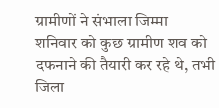ग्रामीणों ने संभाला जिम्मा
शनिवार को कुछ ग्रामीण शव को दफनाने की तैयारी कर रहे थे, तभी जिला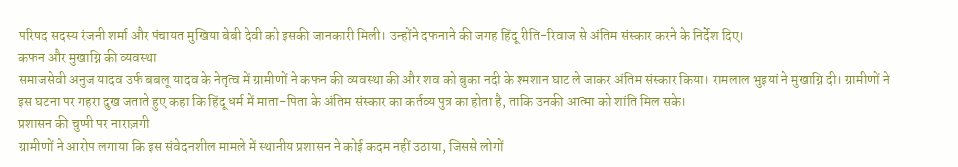परिषद सदस्य रंजनी शर्मा और पंचायत मुखिया बेबी देवी को इसकी जानकारी मिली। उन्होंने दफनाने की जगह हिंदू रीति-रिवाज से अंतिम संस्कार करने के निर्देश दिए।
कफन और मुखाग्नि की व्यवस्था
समाजसेवी अनुज यादव उर्फ बबलू यादव के नेतृत्व में ग्रामीणों ने कफन की व्यवस्था की और शव को बुका नदी के श्मशान घाट ले जाकर अंतिम संस्कार किया। रामलाल भुइयां ने मुखाग्नि दी। ग्रामीणों ने इस घटना पर गहरा दुख जताते हुए कहा कि हिंदू धर्म में माता-पिता के अंतिम संस्कार का कर्तव्य पुत्र का होता है, ताकि उनकी आत्मा को शांति मिल सके।
प्रशासन की चुप्पी पर नाराज़गी
ग्रामीणों ने आरोप लगाया कि इस संवेदनशील मामले में स्थानीय प्रशासन ने कोई कदम नहीं उठाया, जिससे लोगों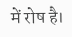में रोष है।